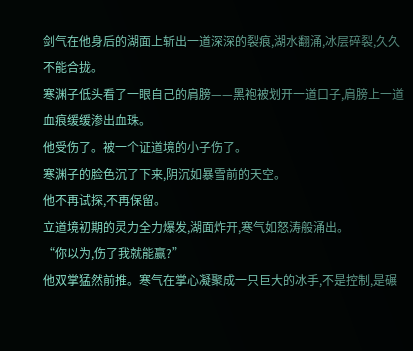剑气在他身后的湖面上斩出一道深深的裂痕,湖水翻涌,冰层碎裂,久久不能合拢。
寒渊子低头看了一眼自己的肩膀——黑袍被划开一道口子,肩膀上一道血痕缓缓渗出血珠。
他受伤了。被一个证道境的小子伤了。
寒渊子的脸色沉了下来,阴沉如暴雪前的天空。
他不再试探,不再保留。
立道境初期的灵力全力爆发,湖面炸开,寒气如怒涛般涌出。
“你以为,伤了我就能赢?”
他双掌猛然前推。寒气在掌心凝聚成一只巨大的冰手,不是控制,是碾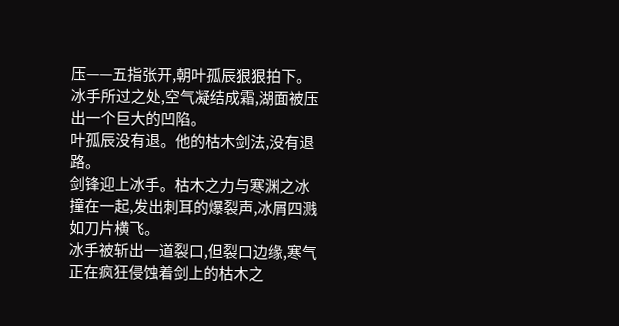压——五指张开,朝叶孤辰狠狠拍下。
冰手所过之处,空气凝结成霜,湖面被压出一个巨大的凹陷。
叶孤辰没有退。他的枯木剑法,没有退路。
剑锋迎上冰手。枯木之力与寒渊之冰撞在一起,发出刺耳的爆裂声,冰屑四溅如刀片横飞。
冰手被斩出一道裂口,但裂口边缘,寒气正在疯狂侵蚀着剑上的枯木之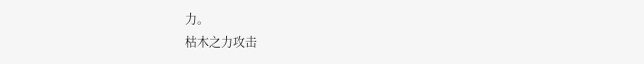力。
枯木之力攻击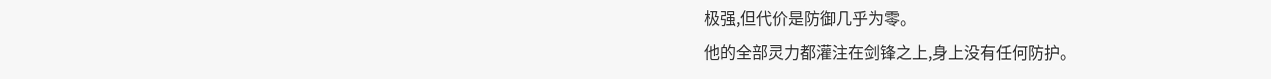极强,但代价是防御几乎为零。
他的全部灵力都灌注在剑锋之上,身上没有任何防护。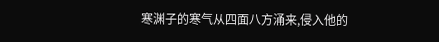寒渊子的寒气从四面八方涌来,侵入他的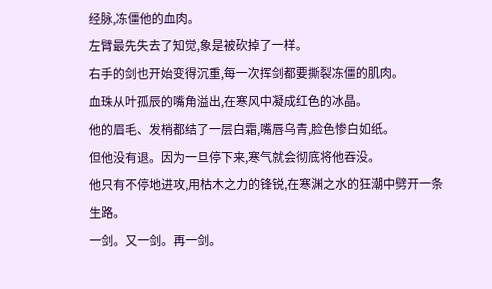经脉,冻僵他的血肉。
左臂最先失去了知觉,象是被砍掉了一样。
右手的剑也开始变得沉重,每一次挥剑都要撕裂冻僵的肌肉。
血珠从叶孤辰的嘴角溢出,在寒风中凝成红色的冰晶。
他的眉毛、发梢都结了一层白霜,嘴唇乌青,脸色惨白如纸。
但他没有退。因为一旦停下来,寒气就会彻底将他吞没。
他只有不停地进攻,用枯木之力的锋锐,在寒渊之水的狂潮中劈开一条生路。
一剑。又一剑。再一剑。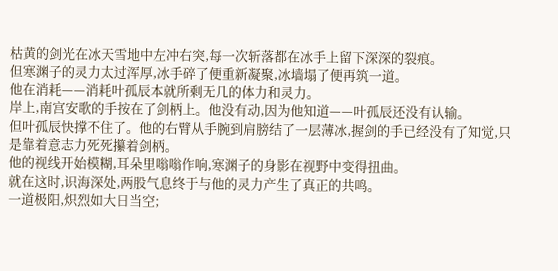枯黄的剑光在冰天雪地中左冲右突,每一次斩落都在冰手上留下深深的裂痕。
但寒渊子的灵力太过浑厚,冰手碎了便重新凝聚,冰墙塌了便再筑一道。
他在消耗——消耗叶孤辰本就所剩无几的体力和灵力。
岸上,南宫安歌的手按在了剑柄上。他没有动,因为他知道——叶孤辰还没有认输。
但叶孤辰快撑不住了。他的右臂从手腕到肩膀结了一层薄冰,握剑的手已经没有了知觉,只是靠着意志力死死攥着剑柄。
他的视线开始模糊,耳朵里嗡嗡作响,寒渊子的身影在视野中变得扭曲。
就在这时,识海深处,两股气息终于与他的灵力产生了真正的共鸣。
一道极阳,炽烈如大日当空;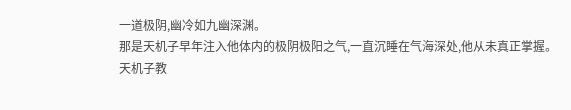一道极阴,幽冷如九幽深渊。
那是天机子早年注入他体内的极阴极阳之气,一直沉睡在气海深处,他从未真正掌握。
天机子教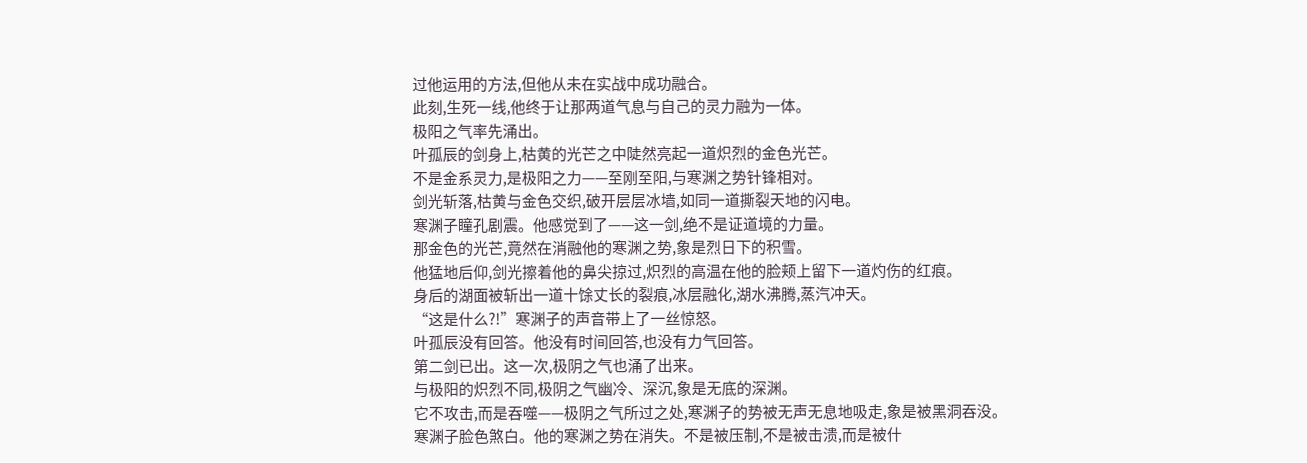过他运用的方法,但他从未在实战中成功融合。
此刻,生死一线,他终于让那两道气息与自己的灵力融为一体。
极阳之气率先涌出。
叶孤辰的剑身上,枯黄的光芒之中陡然亮起一道炽烈的金色光芒。
不是金系灵力,是极阳之力——至刚至阳,与寒渊之势针锋相对。
剑光斩落,枯黄与金色交织,破开层层冰墙,如同一道撕裂天地的闪电。
寒渊子瞳孔剧震。他感觉到了——这一剑,绝不是证道境的力量。
那金色的光芒,竟然在消融他的寒渊之势,象是烈日下的积雪。
他猛地后仰,剑光擦着他的鼻尖掠过,炽烈的高温在他的脸颊上留下一道灼伤的红痕。
身后的湖面被斩出一道十馀丈长的裂痕,冰层融化,湖水沸腾,蒸汽冲天。
“这是什么?!”寒渊子的声音带上了一丝惊怒。
叶孤辰没有回答。他没有时间回答,也没有力气回答。
第二剑已出。这一次,极阴之气也涌了出来。
与极阳的炽烈不同,极阴之气幽冷、深沉,象是无底的深渊。
它不攻击,而是吞噬——极阴之气所过之处,寒渊子的势被无声无息地吸走,象是被黑洞吞没。
寒渊子脸色煞白。他的寒渊之势在消失。不是被压制,不是被击溃,而是被什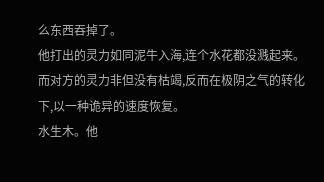么东西吞掉了。
他打出的灵力如同泥牛入海,连个水花都没溅起来。
而对方的灵力非但没有枯竭,反而在极阴之气的转化下,以一种诡异的速度恢复。
水生木。他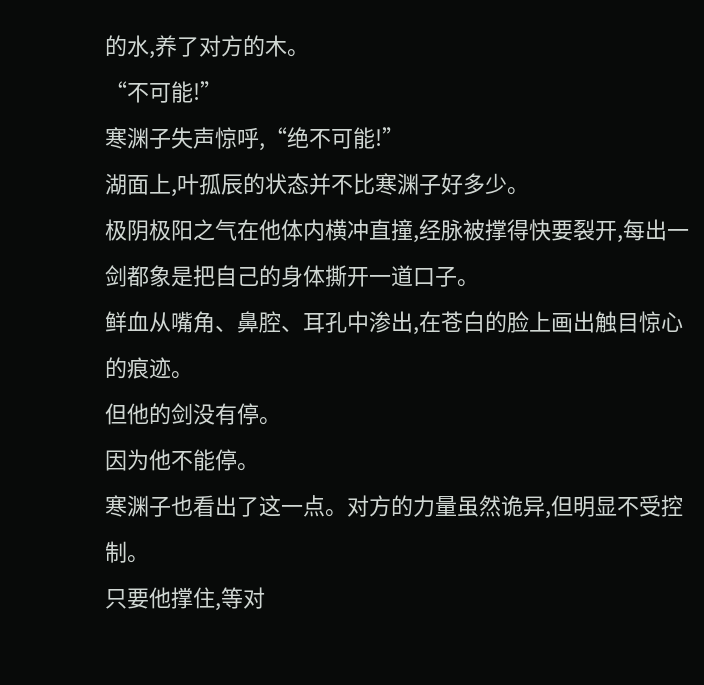的水,养了对方的木。
“不可能!”
寒渊子失声惊呼,“绝不可能!”
湖面上,叶孤辰的状态并不比寒渊子好多少。
极阴极阳之气在他体内横冲直撞,经脉被撑得快要裂开,每出一剑都象是把自己的身体撕开一道口子。
鲜血从嘴角、鼻腔、耳孔中渗出,在苍白的脸上画出触目惊心的痕迹。
但他的剑没有停。
因为他不能停。
寒渊子也看出了这一点。对方的力量虽然诡异,但明显不受控制。
只要他撑住,等对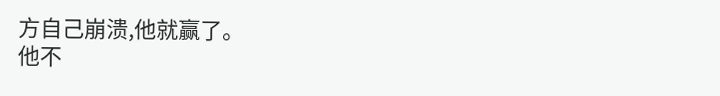方自己崩溃,他就赢了。
他不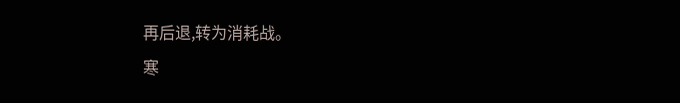再后退,转为消耗战。
寒